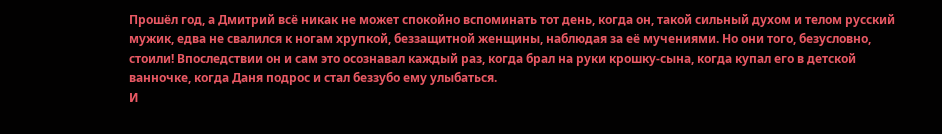Прошёл год, а Дмитрий всё никак не может спокойно вспоминать тот день, когда он, такой сильный духом и телом русский мужик, едва не свалился к ногам хрупкой, беззащитной женщины, наблюдая за её мучениями. Но они того, безусловно, стоили! Впоследствии он и сам это осознавал каждый раз, когда брал на руки крошку-сына, когда купал его в детской ванночке, когда Даня подрос и стал беззубо ему улыбаться.
И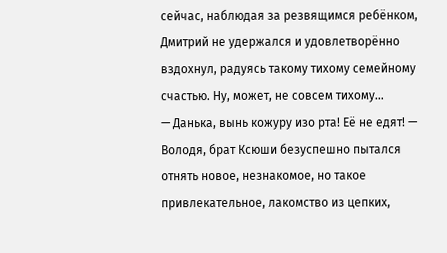сейчас, наблюдая за резвящимся ребёнком, Дмитрий не удержался и удовлетворённо вздохнул, радуясь такому тихому семейному счастью. Ну, может, не совсем тихому…
— Данька, вынь кожуру изо рта! Её не едят! — Володя, брат Ксюши безуспешно пытался отнять новое, незнакомое, но такое привлекательное, лакомство из цепких,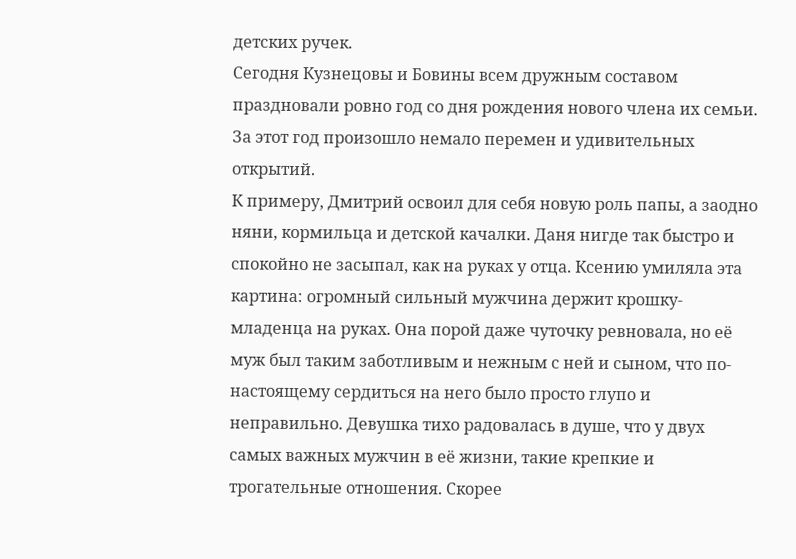детских ручек.
Сегодня Кузнецовы и Бовины всем дружным составом праздновали ровно год со дня рождения нового члена их семьи. За этот год произошло немало перемен и удивительных открытий.
К примеру, Дмитрий освоил для себя новую роль папы, а заодно няни, кормильца и детской качалки. Даня нигде так быстро и спокойно не засыпал, как на руках у отца. Ксению умиляла эта картина: огромный сильный мужчина держит крошку-младенца на руках. Она порой даже чуточку ревновала, но её муж был таким заботливым и нежным с ней и сыном, что по-настоящему сердиться на него было просто глупо и неправильно. Девушка тихо радовалась в душе, что у двух самых важных мужчин в её жизни, такие крепкие и трогательные отношения. Скорее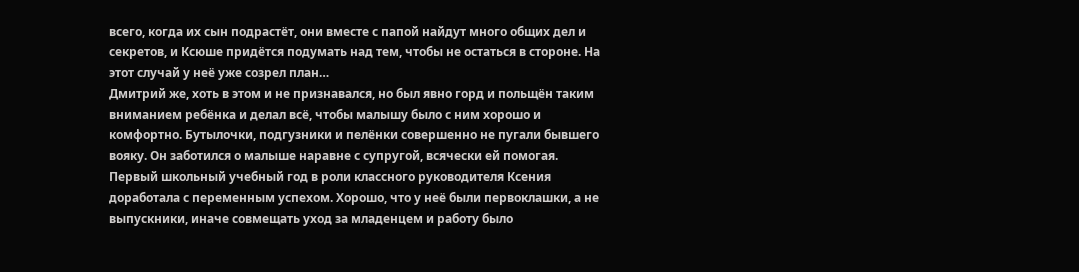всего, когда их сын подрастёт, они вместе с папой найдут много общих дел и секретов, и Ксюше придётся подумать над тем, чтобы не остаться в стороне. На этот случай у неё уже созрел план…
Дмитрий же, хоть в этом и не признавался, но был явно горд и польщён таким вниманием ребёнка и делал всё, чтобы малышу было с ним хорошо и комфортно. Бутылочки, подгузники и пелёнки совершенно не пугали бывшего вояку. Он заботился о малыше наравне с супругой, всячески ей помогая.
Первый школьный учебный год в роли классного руководителя Ксения доработала с переменным успехом. Хорошо, что у неё были первоклашки, а не выпускники, иначе совмещать уход за младенцем и работу было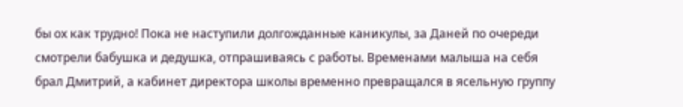бы ох как трудно! Пока не наступили долгожданные каникулы, за Даней по очереди смотрели бабушка и дедушка, отпрашиваясь с работы. Временами малыша на себя брал Дмитрий, а кабинет директора школы временно превращался в ясельную группу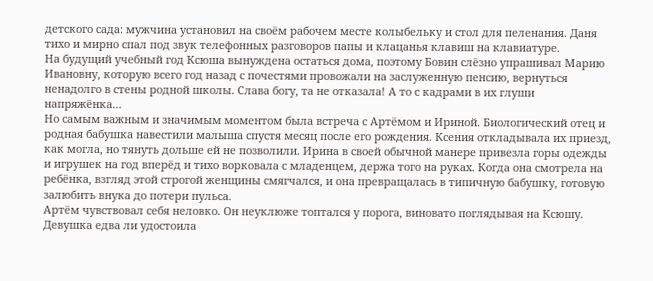детского сада: мужчина установил на своём рабочем месте колыбельку и стол для пеленания. Даня тихо и мирно спал под звук телефонных разговоров папы и клацанья клавиш на клавиатуре.
На будущий учебный год Ксюша вынуждена остаться дома, поэтому Бовин слёзно упрашивал Марию Ивановну, которую всего год назад с почестями провожали на заслуженную пенсию, вернуться ненадолго в стены родной школы. Слава богу, та не отказала! А то с кадрами в их глуши напряжёнка…
Но самым важным и значимым моментом была встреча с Артёмом и Ириной. Биологический отец и родная бабушка навестили малыша спустя месяц после его рождения. Ксения откладывала их приезд, как могла, но тянуть дольше ей не позволили. Ирина в своей обычной манере привезла горы одежды и игрушек на год вперёд и тихо ворковала с младенцем, держа того на руках. Когда она смотрела на ребёнка, взгляд этой строгой женщины смягчался, и она превращалась в типичную бабушку, готовую залюбить внука до потери пульса.
Артём чувствовал себя неловко. Он неуклюже топтался у порога, виновато поглядывая на Ксюшу. Девушка едва ли удостоила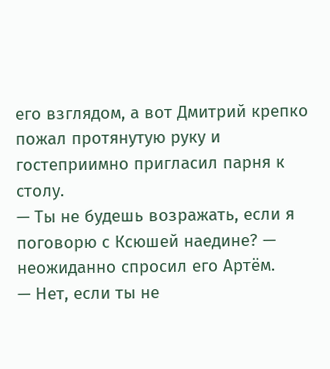его взглядом, а вот Дмитрий крепко пожал протянутую руку и гостеприимно пригласил парня к столу.
— Ты не будешь возражать, если я поговорю с Ксюшей наедине? — неожиданно спросил его Артём.
— Нет, если ты не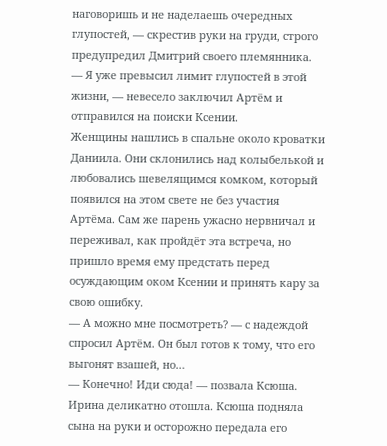наговоришь и не наделаешь очередных глупостей, — скрестив руки на груди, строго предупредил Дмитрий своего племянника.
— Я уже превысил лимит глупостей в этой жизни, — невесело заключил Артём и отправился на поиски Ксении.
Женщины нашлись в спальне около кроватки Даниила. Они склонились над колыбелькой и любовались шевелящимся комком, который появился на этом свете не без участия Артёма. Сам же парень ужасно нервничал и переживал, как пройдёт эта встреча, но пришло время ему предстать перед осуждающим оком Ксении и принять кару за свою ошибку.
— А можно мне посмотреть? — с надеждой спросил Артём. Он был готов к тому, что его выгонят взашей, но…
— Конечно! Иди сюда! — позвала Ксюша.
Ирина деликатно отошла. Ксюша подняла сына на руки и осторожно передала его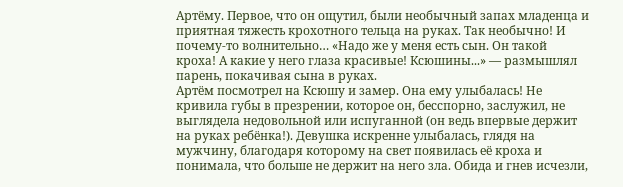Артёму. Первое, что он ощутил, были необычный запах младенца и приятная тяжесть крохотного тельца на руках. Так необычно! И почему-то волнительно… «Надо же у меня есть сын. Он такой кроха! А какие у него глаза красивые! Ксюшины...» — размышлял парень, покачивая сына в руках.
Артём посмотрел на Ксюшу и замер. Она ему улыбалась! Не кривила губы в презрении, которое он, бесспорно, заслужил, не выглядела недовольной или испуганной (он ведь впервые держит на руках ребёнка!). Девушка искренне улыбалась, глядя на мужчину, благодаря которому на свет появилась её кроха и понимала, что больше не держит на него зла. Обида и гнев исчезли,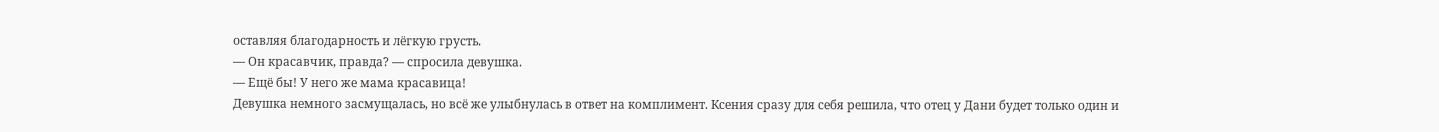оставляя благодарность и лёгкую грусть.
— Он красавчик, правда? — спросила девушка.
— Ещё бы! У него же мама красавица!
Девушка немного засмущалась, но всё же улыбнулась в ответ на комплимент. Ксения сразу для себя решила, что отец у Дани будет только один и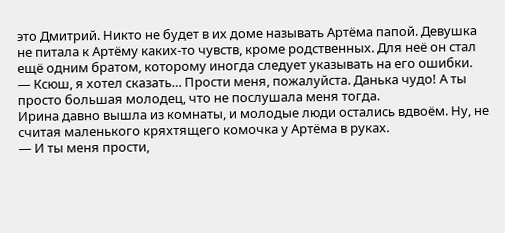это Дмитрий. Никто не будет в их доме называть Артёма папой. Девушка не питала к Артёму каких-то чувств, кроме родственных. Для неё он стал ещё одним братом, которому иногда следует указывать на его ошибки.
— Ксюш, я хотел сказать… Прости меня, пожалуйста. Данька чудо! А ты просто большая молодец, что не послушала меня тогда.
Ирина давно вышла из комнаты, и молодые люди остались вдвоём. Ну, не считая маленького кряхтящего комочка у Артёма в руках.
— И ты меня прости,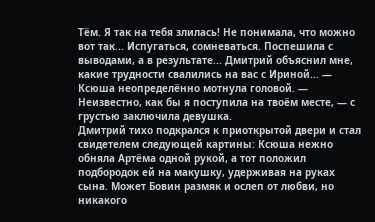Тём. Я так на тебя злилась! Не понимала, что можно вот так... Испугаться, сомневаться. Поспешила с выводами, а в результате... Дмитрий объяснил мне, какие трудности свалились на вас с Ириной… — Ксюша неопределённо мотнула головой. — Неизвестно, как бы я поступила на твоём месте, — с грустью заключила девушка.
Дмитрий тихо подкрался к приоткрытой двери и стал свидетелем следующей картины: Ксюша нежно обняла Артёма одной рукой, а тот положил подбородок ей на макушку, удерживая на руках сына. Может Бовин размяк и ослеп от любви, но никакого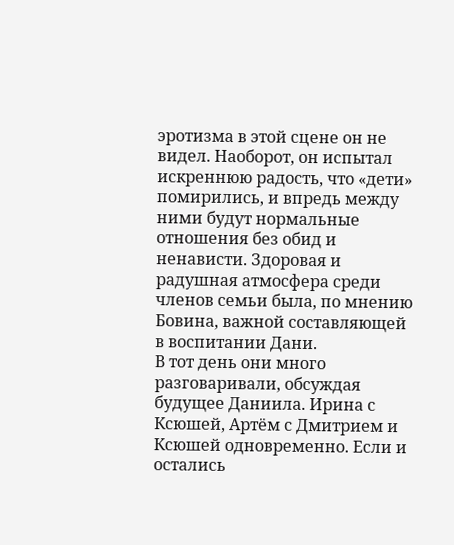эротизма в этой сцене он не видел. Наоборот, он испытал искреннюю радость, что «дети» помирились, и впредь между ними будут нормальные отношения без обид и ненависти. Здоровая и радушная атмосфера среди членов семьи была, по мнению Бовина, важной составляющей в воспитании Дани.
В тот день они много разговаривали, обсуждая будущее Даниила. Ирина с Ксюшей, Артём с Дмитрием и Ксюшей одновременно. Если и остались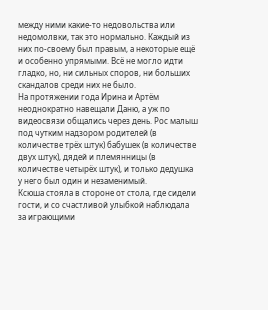между ними какие-то недовольства или недомолвки, так это нормально. Каждый из них по-своему был правым, а некоторые ещё и особенно упрямыми. Всё не могло идти гладко, но, ни сильных споров, ни больших скандалов среди них не было.
На протяжении года Ирина и Артём неоднократно навещали Даню, а уж по видеосвязи общались через день. Рос малыш под чутким надзором родителей (в количестве трёх штук) бабушек (в количестве двух штук), дядей и племянницы (в количестве четырёх штук), и только дедушка у него был один и незаменимый.
Ксюша стояла в стороне от стола, где сидели гости, и со счастливой улыбкой наблюдала за играющими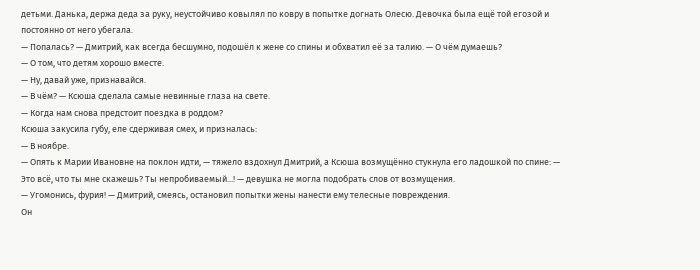детьми. Данька, держа деда за руку, неустойчиво ковылял по ковру в попытке догнать Олесю. Девочка была ещё той егозой и постоянно от него убегала.
— Попалась? — Дмитрий, как всегда бесшумно, подошёл к жене со спины и обхватил её за талию. — О чём думаешь?
— О том, что детям хорошо вместе.
— Ну, давай уже, признавайся.
— В чём? — Ксюша сделала самые невинные глаза на свете.
— Когда нам снова предстоит поездка в роддом?
Ксюша закусила губу, еле сдерживая смех, и призналась:
— В ноябре.
— Опять к Марии Ивановне на поклон идти, — тяжело вздохнул Дмитрий, а Ксюша возмущённо стукнула его ладошкой по спине: — Это всё, что ты мне скажешь? Ты непробиваемый...! — девушка не могла подобрать слов от возмущения.
— Угомонись, фурия! — Дмитрий, смеясь, остановил попытки жены нанести ему телесные повреждения.
Он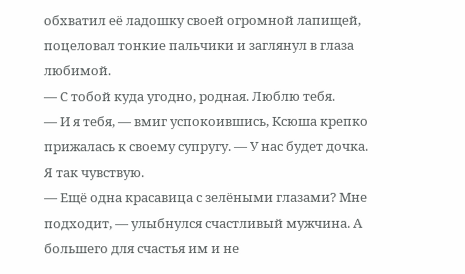обхватил её ладошку своей огромной лапищей, поцеловал тонкие пальчики и заглянул в глаза любимой.
— С тобой куда угодно, родная. Люблю тебя.
— И я тебя, — вмиг успокоившись, Ксюша крепко прижалась к своему супругу. — У нас будет дочка. Я так чувствую.
— Ещё одна красавица с зелёными глазами? Мне подходит, — улыбнулся счастливый мужчина. А большего для счастья им и не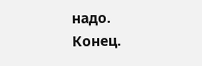надо.
Конец.